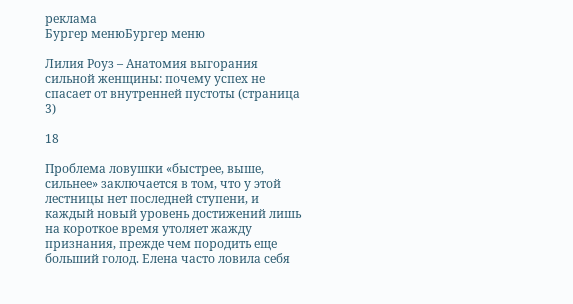реклама
Бургер менюБургер меню

Лилия Роуз – Анатомия выгорания сильной женщины: почему успех не спасает от внутренней пустоты (страница 3)

18

Проблема ловушки «быстрее, выше, сильнее» заключается в том, что у этой лестницы нет последней ступени, и каждый новый уровень достижений лишь на короткое время утоляет жажду признания, прежде чем породить еще больший голод. Елена часто ловила себя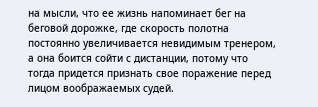на мысли, что ее жизнь напоминает бег на беговой дорожке, где скорость полотна постоянно увеличивается невидимым тренером, а она боится сойти с дистанции, потому что тогда придется признать свое поражение перед лицом воображаемых судей.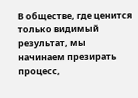В обществе, где ценится только видимый результат, мы начинаем презирать процесс,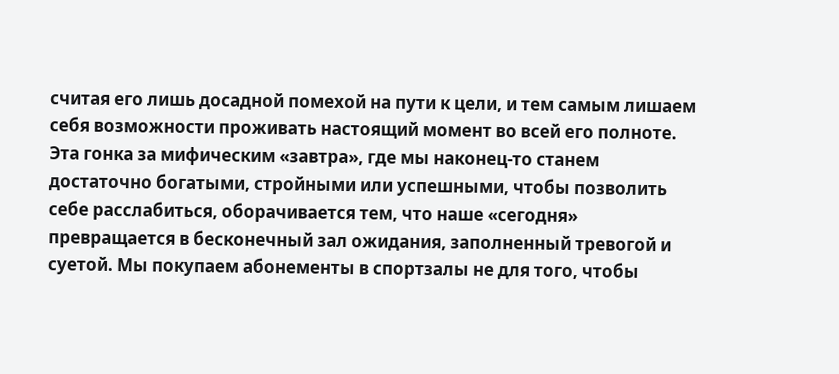считая его лишь досадной помехой на пути к цели, и тем самым лишаем себя возможности проживать настоящий момент во всей его полноте. Эта гонка за мифическим «завтра», где мы наконец-то станем достаточно богатыми, стройными или успешными, чтобы позволить себе расслабиться, оборачивается тем, что наше «сегодня» превращается в бесконечный зал ожидания, заполненный тревогой и суетой. Мы покупаем абонементы в спортзалы не для того, чтобы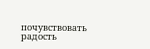почувствовать радость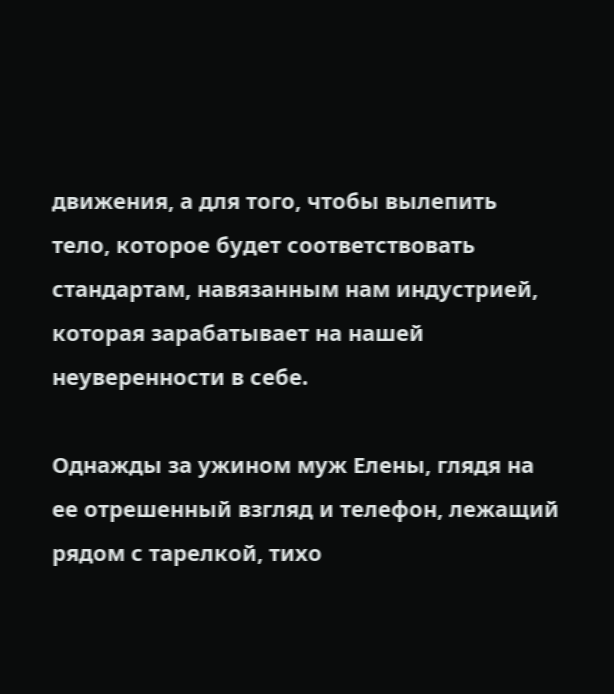движения, а для того, чтобы вылепить тело, которое будет соответствовать стандартам, навязанным нам индустрией, которая зарабатывает на нашей неуверенности в себе.

Однажды за ужином муж Елены, глядя на ее отрешенный взгляд и телефон, лежащий рядом с тарелкой, тихо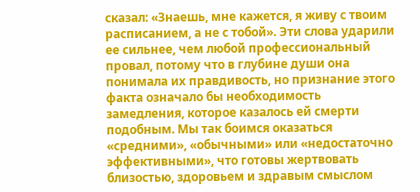сказал: «Знаешь, мне кажется, я живу с твоим расписанием, а не с тобой». Эти слова ударили ее сильнее, чем любой профессиональный провал, потому что в глубине души она понимала их правдивость, но признание этого факта означало бы необходимость замедления, которое казалось ей смерти подобным. Мы так боимся оказаться «средними», «обычными» или «недостаточно эффективными», что готовы жертвовать близостью, здоровьем и здравым смыслом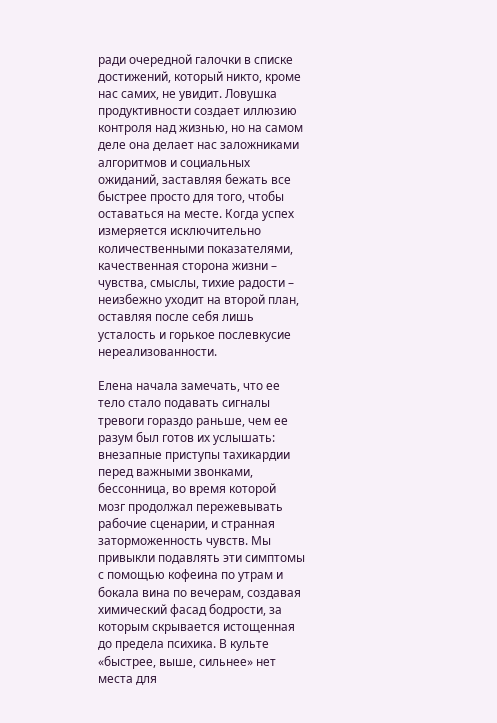ради очередной галочки в списке достижений, который никто, кроме нас самих, не увидит. Ловушка продуктивности создает иллюзию контроля над жизнью, но на самом деле она делает нас заложниками алгоритмов и социальных ожиданий, заставляя бежать все быстрее просто для того, чтобы оставаться на месте. Когда успех измеряется исключительно количественными показателями, качественная сторона жизни – чувства, смыслы, тихие радости – неизбежно уходит на второй план, оставляя после себя лишь усталость и горькое послевкусие нереализованности.

Елена начала замечать, что ее тело стало подавать сигналы тревоги гораздо раньше, чем ее разум был готов их услышать: внезапные приступы тахикардии перед важными звонками, бессонница, во время которой мозг продолжал пережевывать рабочие сценарии, и странная заторможенность чувств. Мы привыкли подавлять эти симптомы с помощью кофеина по утрам и бокала вина по вечерам, создавая химический фасад бодрости, за которым скрывается истощенная до предела психика. В культе «быстрее, выше, сильнее» нет места для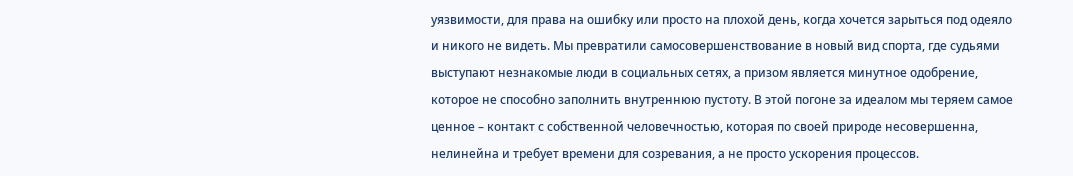уязвимости, для права на ошибку или просто на плохой день, когда хочется зарыться под одеяло и никого не видеть. Мы превратили самосовершенствование в новый вид спорта, где судьями выступают незнакомые люди в социальных сетях, а призом является минутное одобрение, которое не способно заполнить внутреннюю пустоту. В этой погоне за идеалом мы теряем самое ценное – контакт с собственной человечностью, которая по своей природе несовершенна, нелинейна и требует времени для созревания, а не просто ускорения процессов.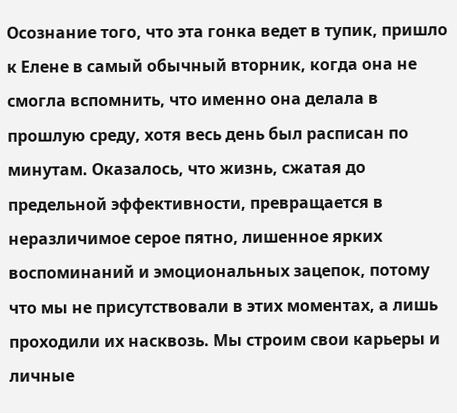Осознание того, что эта гонка ведет в тупик, пришло к Елене в самый обычный вторник, когда она не смогла вспомнить, что именно она делала в прошлую среду, хотя весь день был расписан по минутам. Оказалось, что жизнь, сжатая до предельной эффективности, превращается в неразличимое серое пятно, лишенное ярких воспоминаний и эмоциональных зацепок, потому что мы не присутствовали в этих моментах, а лишь проходили их насквозь. Мы строим свои карьеры и личные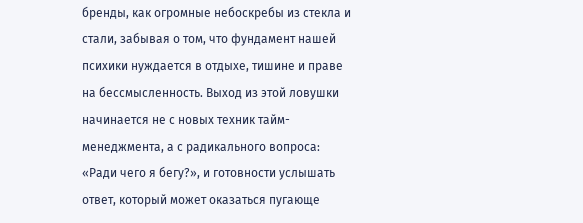бренды, как огромные небоскребы из стекла и стали, забывая о том, что фундамент нашей психики нуждается в отдыхе, тишине и праве на бессмысленность. Выход из этой ловушки начинается не с новых техник тайм-менеджмента, а с радикального вопроса: «Ради чего я бегу?», и готовности услышать ответ, который может оказаться пугающе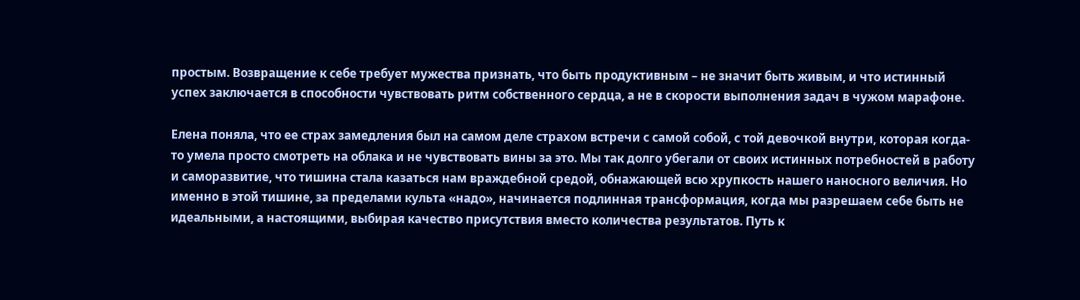простым. Возвращение к себе требует мужества признать, что быть продуктивным – не значит быть живым, и что истинный успех заключается в способности чувствовать ритм собственного сердца, а не в скорости выполнения задач в чужом марафоне.

Елена поняла, что ее страх замедления был на самом деле страхом встречи с самой собой, с той девочкой внутри, которая когда-то умела просто смотреть на облака и не чувствовать вины за это. Мы так долго убегали от своих истинных потребностей в работу и саморазвитие, что тишина стала казаться нам враждебной средой, обнажающей всю хрупкость нашего наносного величия. Но именно в этой тишине, за пределами культа «надо», начинается подлинная трансформация, когда мы разрешаем себе быть не идеальными, а настоящими, выбирая качество присутствия вместо количества результатов. Путь к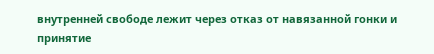внутренней свободе лежит через отказ от навязанной гонки и принятие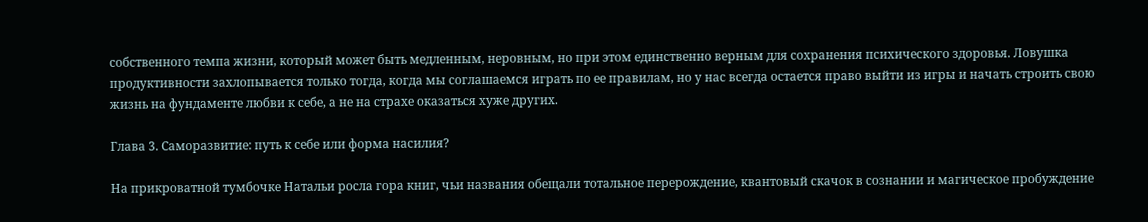собственного темпа жизни, который может быть медленным, неровным, но при этом единственно верным для сохранения психического здоровья. Ловушка продуктивности захлопывается только тогда, когда мы соглашаемся играть по ее правилам, но у нас всегда остается право выйти из игры и начать строить свою жизнь на фундаменте любви к себе, а не на страхе оказаться хуже других.

Глава 3. Саморазвитие: путь к себе или форма насилия?

На прикроватной тумбочке Натальи росла гора книг, чьи названия обещали тотальное перерождение, квантовый скачок в сознании и магическое пробуждение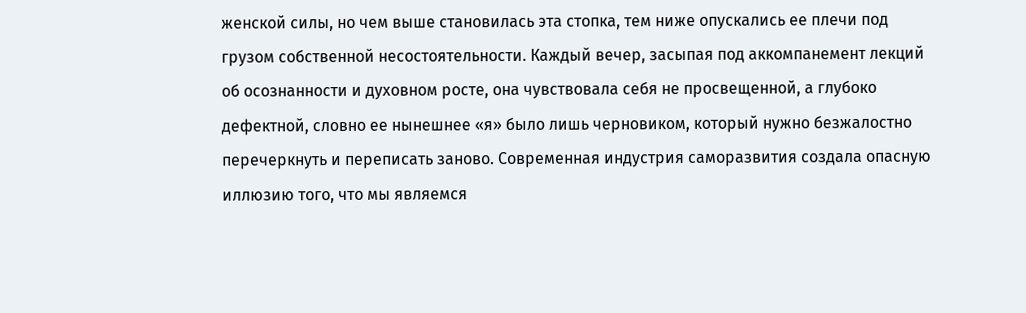женской силы, но чем выше становилась эта стопка, тем ниже опускались ее плечи под грузом собственной несостоятельности. Каждый вечер, засыпая под аккомпанемент лекций об осознанности и духовном росте, она чувствовала себя не просвещенной, а глубоко дефектной, словно ее нынешнее «я» было лишь черновиком, который нужно безжалостно перечеркнуть и переписать заново. Современная индустрия саморазвития создала опасную иллюзию того, что мы являемся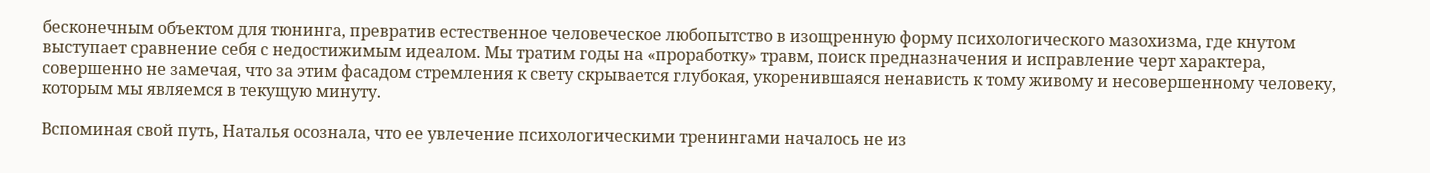бесконечным объектом для тюнинга, превратив естественное человеческое любопытство в изощренную форму психологического мазохизма, где кнутом выступает сравнение себя с недостижимым идеалом. Мы тратим годы на «проработку» травм, поиск предназначения и исправление черт характера, совершенно не замечая, что за этим фасадом стремления к свету скрывается глубокая, укоренившаяся ненависть к тому живому и несовершенному человеку, которым мы являемся в текущую минуту.

Вспоминая свой путь, Наталья осознала, что ее увлечение психологическими тренингами началось не из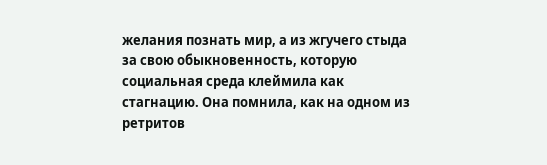желания познать мир, а из жгучего стыда за свою обыкновенность, которую социальная среда клеймила как стагнацию. Она помнила, как на одном из ретритов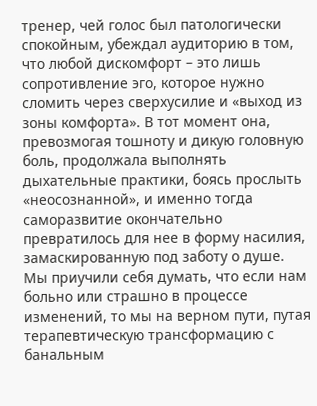тренер, чей голос был патологически спокойным, убеждал аудиторию в том, что любой дискомфорт – это лишь сопротивление эго, которое нужно сломить через сверхусилие и «выход из зоны комфорта». В тот момент она, превозмогая тошноту и дикую головную боль, продолжала выполнять дыхательные практики, боясь прослыть «неосознанной», и именно тогда саморазвитие окончательно превратилось для нее в форму насилия, замаскированную под заботу о душе. Мы приучили себя думать, что если нам больно или страшно в процессе изменений, то мы на верном пути, путая терапевтическую трансформацию с банальным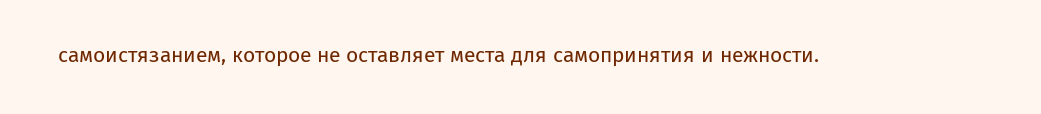самоистязанием, которое не оставляет места для самопринятия и нежности.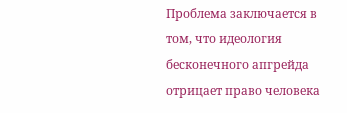Проблема заключается в том, что идеология бесконечного апгрейда отрицает право человека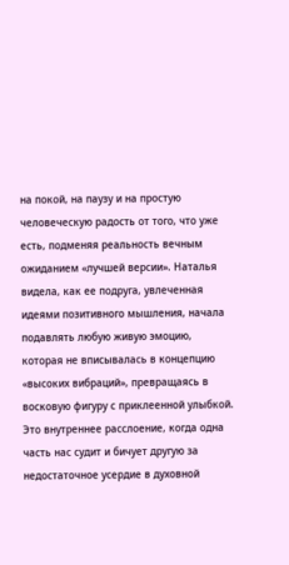на покой, на паузу и на простую человеческую радость от того, что уже есть, подменяя реальность вечным ожиданием «лучшей версии». Наталья видела, как ее подруга, увлеченная идеями позитивного мышления, начала подавлять любую живую эмоцию, которая не вписывалась в концепцию «высоких вибраций», превращаясь в восковую фигуру с приклеенной улыбкой. Это внутреннее расслоение, когда одна часть нас судит и бичует другую за недостаточное усердие в духовной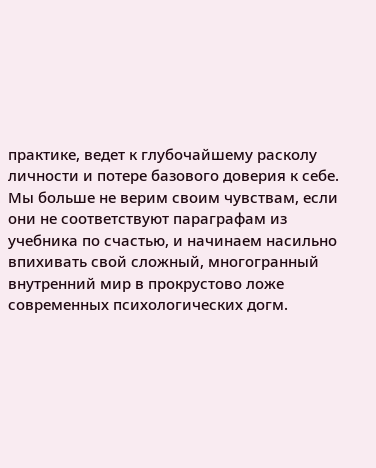практике, ведет к глубочайшему расколу личности и потере базового доверия к себе. Мы больше не верим своим чувствам, если они не соответствуют параграфам из учебника по счастью, и начинаем насильно впихивать свой сложный, многогранный внутренний мир в прокрустово ложе современных психологических догм.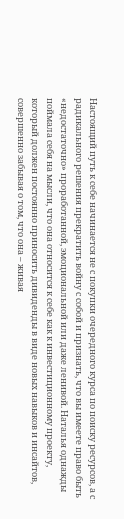Настоящий путь к себе начинается не с покупки очередного курса по поиску ресурсов, а с радикального решения прекратить войну с собой и признать, что вы имеете право быть «недостаточно» проработанной, эмоциональной или даже ленивой. Наталья однажды поймала себя на мысли, что она относится к себе как к инвестиционному проекту, который должен постоянно приносить дивиденды в виде новых навыков и инсайтов, совершенно забывая о том, что она – живая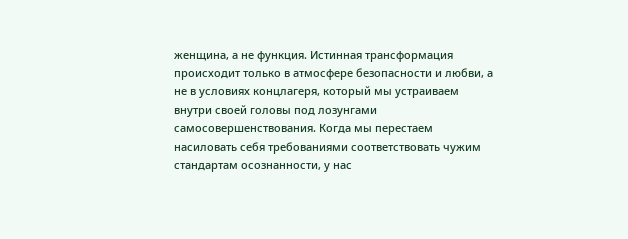женщина, а не функция. Истинная трансформация происходит только в атмосфере безопасности и любви, а не в условиях концлагеря, который мы устраиваем внутри своей головы под лозунгами самосовершенствования. Когда мы перестаем насиловать себя требованиями соответствовать чужим стандартам осознанности, у нас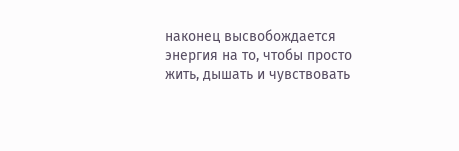наконец высвобождается энергия на то, чтобы просто жить, дышать и чувствовать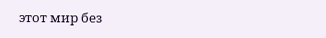этот мир без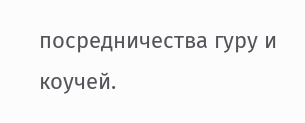посредничества гуру и коучей.